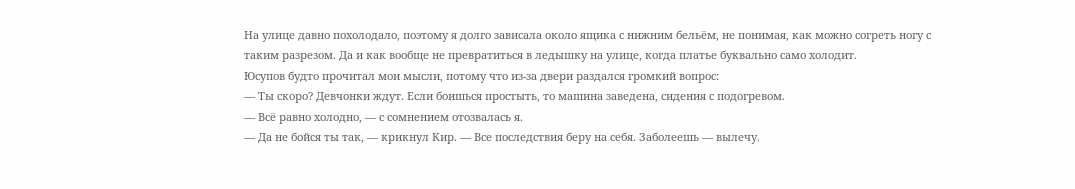На улице давно похолодало, поэтому я долго зависала около ящика с нижним бельём, не понимая, как можно согреть ногу с таким разрезом. Да и как вообще не превратиться в ледышку на улице, когда платье буквально само холодит.
Юсупов будто прочитал мои мысли, потому что из-за двери раздался громкий вопрос:
— Ты скоро? Девчонки ждут. Если боишься простыть, то машина заведена, сидения с подогревом.
— Всё равно холодно, — с сомнением отозвалась я.
— Да не бойся ты так, — крикнул Кир. — Все последствия беру на себя. Заболеешь — вылечу.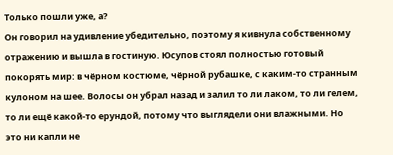Только пошли уже, а?
Он говорил на удивление убедительно, поэтому я кивнула собственному отражению и вышла в гостиную. Юсупов стоял полностью готовый покорять мир: в чёрном костюме, чёрной рубашке, с каким-то странным кулоном на шее. Волосы он убрал назад и залил то ли лаком, то ли гелем, то ли ещё какой-то ерундой, потому что выглядели они влажными. Но это ни капли не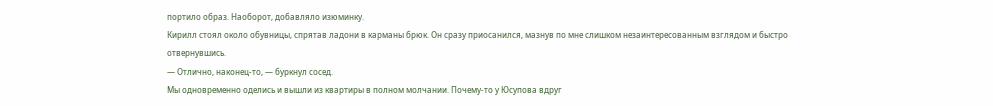портило образ. Наоборот, добавляло изюминку.
Кирилл стоял около обувницы, спрятав ладони в карманы брюк. Он сразу приосанился, мазнув по мне слишком незаинтересованным взглядом и быстро отвернувшись.
— Отлично, наконец-то, — буркнул сосед.
Мы одновременно оделись и вышли из квартиры в полном молчании. Почему-то у Юсупова вдруг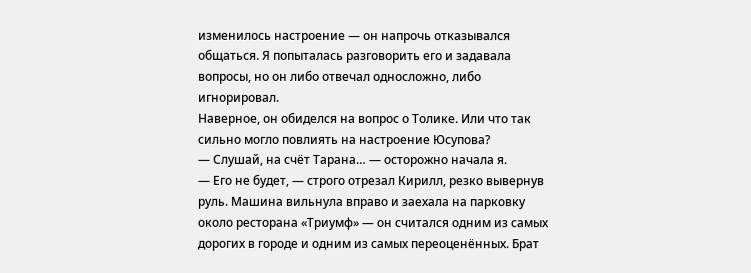изменилось настроение — он напрочь отказывался общаться. Я попыталась разговорить его и задавала вопросы, но он либо отвечал односложно, либо игнорировал.
Наверное, он обиделся на вопрос о Толике. Или что так сильно могло повлиять на настроение Юсупова?
— Слушай, на счёт Тарана… — осторожно начала я.
— Его не будет, — строго отрезал Кирилл, резко вывернув руль. Машина вильнула вправо и заехала на парковку около ресторана «Триумф» — он считался одним из самых дорогих в городе и одним из самых переоценённых. Брат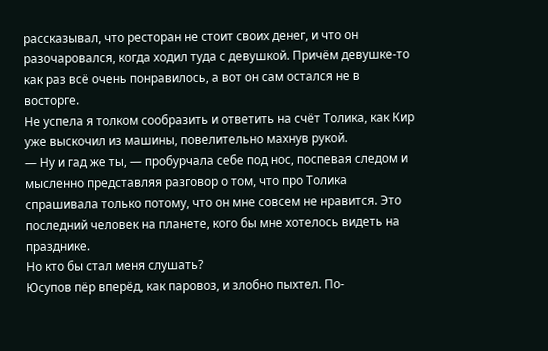рассказывал, что ресторан не стоит своих денег, и что он разочаровался, когда ходил туда с девушкой. Причём девушке-то как раз всё очень понравилось, а вот он сам остался не в восторге.
Не успела я толком сообразить и ответить на счёт Толика, как Кир уже выскочил из машины, повелительно махнув рукой.
— Ну и гад же ты, — пробурчала себе под нос, поспевая следом и мысленно представляя разговор о том, что про Толика спрашивала только потому, что он мне совсем не нравится. Это последний человек на планете, кого бы мне хотелось видеть на празднике.
Но кто бы стал меня слушать?
Юсупов пёр вперёд, как паровоз, и злобно пыхтел. По-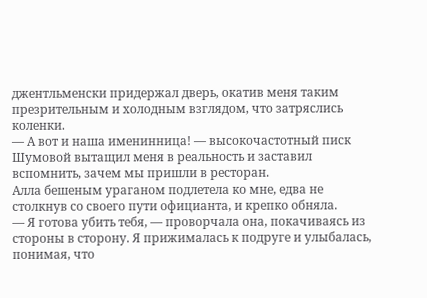джентльменски придержал дверь, окатив меня таким презрительным и холодным взглядом, что затряслись коленки.
— А вот и наша именинница! — высокочастотный писк Шумовой вытащил меня в реальность и заставил вспомнить, зачем мы пришли в ресторан.
Алла бешеным ураганом подлетела ко мне, едва не столкнув со своего пути официанта, и крепко обняла.
— Я готова убить тебя, — проворчала она, покачиваясь из стороны в сторону. Я прижималась к подруге и улыбалась, понимая, что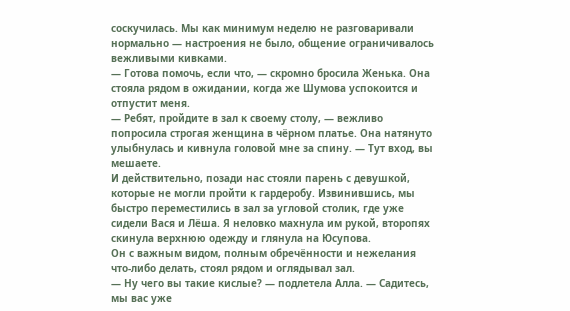соскучилась. Мы как минимум неделю не разговаривали нормально — настроения не было, общение ограничивалось вежливыми кивками.
— Готова помочь, если что, — скромно бросила Женька. Она стояла рядом в ожидании, когда же Шумова успокоится и отпустит меня.
— Ребят, пройдите в зал к своему столу, — вежливо попросила строгая женщина в чёрном платье. Она натянуто улыбнулась и кивнула головой мне за спину. — Тут вход, вы мешаете.
И действительно, позади нас стояли парень с девушкой, которые не могли пройти к гардеробу. Извинившись, мы быстро переместились в зал за угловой столик, где уже сидели Вася и Лёша. Я неловко махнула им рукой, второпях скинула верхнюю одежду и глянула на Юсупова.
Он с важным видом, полным обречённости и нежелания что-либо делать, стоял рядом и оглядывал зал.
— Ну чего вы такие кислые? — подлетела Алла. — Садитесь, мы вас уже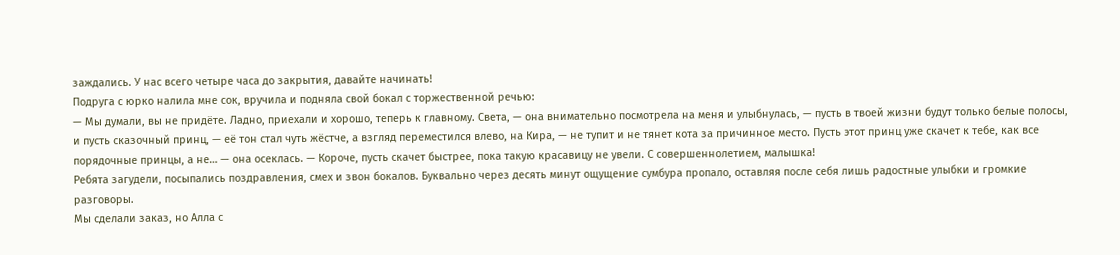заждались. У нас всего четыре часа до закрытия, давайте начинать!
Подруга с юрко налила мне сок, вручила и подняла свой бокал с торжественной речью:
— Мы думали, вы не придёте. Ладно, приехали и хорошо, теперь к главному. Света, — она внимательно посмотрела на меня и улыбнулась, — пусть в твоей жизни будут только белые полосы, и пусть сказочный принц, — её тон стал чуть жёстче, а взгляд переместился влево, на Кира, — не тупит и не тянет кота за причинное место. Пусть этот принц уже скачет к тебе, как все порядочные принцы, а не… — она осеклась. — Короче, пусть скачет быстрее, пока такую красавицу не увели. С совершеннолетием, малышка!
Ребята загудели, посыпались поздравления, смех и звон бокалов. Буквально через десять минут ощущение сумбура пропало, оставляя после себя лишь радостные улыбки и громкие разговоры.
Мы сделали заказ, но Алла с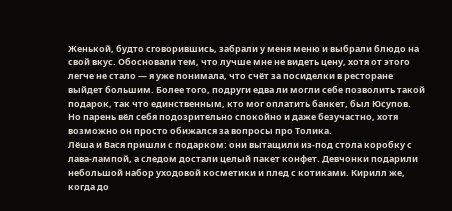Женькой, будто сговорившись, забрали у меня меню и выбрали блюдо на свой вкус. Обосновали тем, что лучше мне не видеть цену, хотя от этого легче не стало — я уже понимала, что счёт за посиделки в ресторане выйдет большим. Более того, подруги едва ли могли себе позволить такой подарок, так что единственным, кто мог оплатить банкет, был Юсупов.
Но парень вёл себя подозрительно спокойно и даже безучастно, хотя возможно он просто обижался за вопросы про Толика.
Лёша и Вася пришли с подарком: они вытащили из-под стола коробку с лава-лампой, а следом достали целый пакет конфет. Девчонки подарили небольшой набор уходовой косметики и плед с котиками. Кирилл же, когда до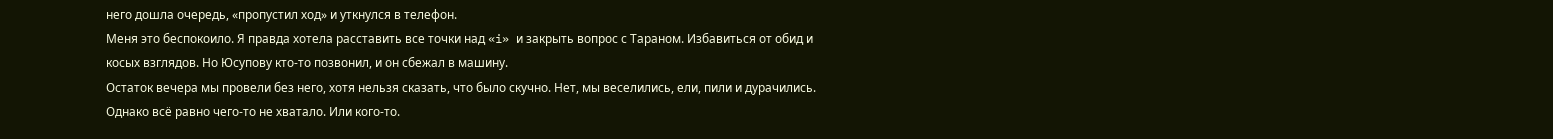него дошла очередь, «пропустил ход» и уткнулся в телефон.
Меня это беспокоило. Я правда хотела расставить все точки над «i» и закрыть вопрос с Тараном. Избавиться от обид и косых взглядов. Но Юсупову кто-то позвонил, и он сбежал в машину.
Остаток вечера мы провели без него, хотя нельзя сказать, что было скучно. Нет, мы веселились, ели, пили и дурачились. Однако всё равно чего-то не хватало. Или кого-то.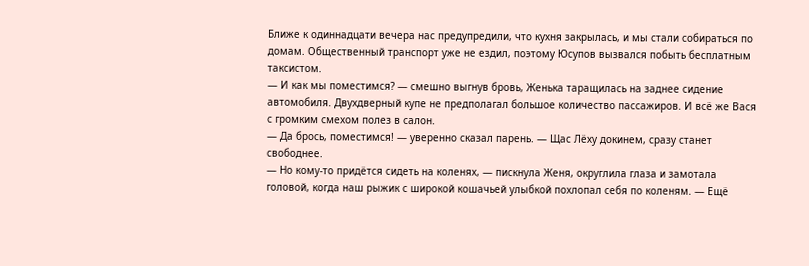Ближе к одиннадцати вечера нас предупредили, что кухня закрылась, и мы стали собираться по домам. Общественный транспорт уже не ездил, поэтому Юсупов вызвался побыть бесплатным таксистом.
— И как мы поместимся? — смешно выгнув бровь, Женька таращилась на заднее сидение автомобиля. Двухдверный купе не предполагал большое количество пассажиров. И всё же Вася с громким смехом полез в салон.
— Да брось, поместимся! — уверенно сказал парень. — Щас Лёху докинем, сразу станет свободнее.
— Но кому-то придётся сидеть на коленях, — пискнула Женя, округлила глаза и замотала головой, когда наш рыжик с широкой кошачьей улыбкой похлопал себя по коленям. — Ещё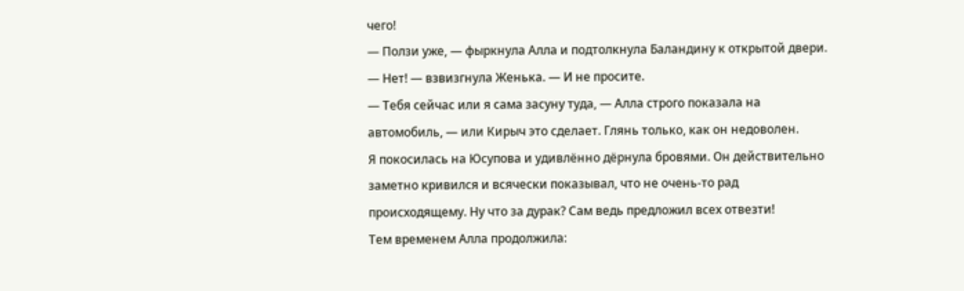чего!
— Ползи уже, — фыркнула Алла и подтолкнула Баландину к открытой двери.
— Нет! — взвизгнула Женька. — И не просите.
— Тебя сейчас или я сама засуну туда, — Алла строго показала на автомобиль, — или Кирыч это сделает. Глянь только, как он недоволен.
Я покосилась на Юсупова и удивлённо дёрнула бровями. Он действительно заметно кривился и всячески показывал, что не очень-то рад происходящему. Ну что за дурак? Сам ведь предложил всех отвезти!
Тем временем Алла продолжила: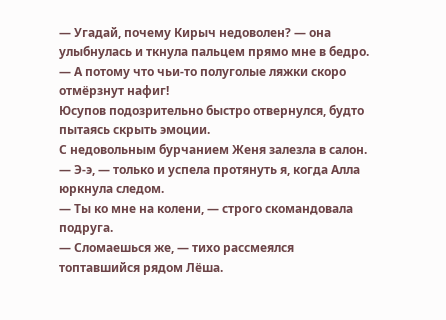— Угадай, почему Кирыч недоволен? — она улыбнулась и ткнула пальцем прямо мне в бедро. — А потому что чьи-то полуголые ляжки скоро отмёрзнут нафиг!
Юсупов подозрительно быстро отвернулся, будто пытаясь скрыть эмоции.
С недовольным бурчанием Женя залезла в салон.
— Э-э, — только и успела протянуть я, когда Алла юркнула следом.
— Ты ко мне на колени, — строго скомандовала подруга.
— Сломаешься же, — тихо рассмеялся топтавшийся рядом Лёша.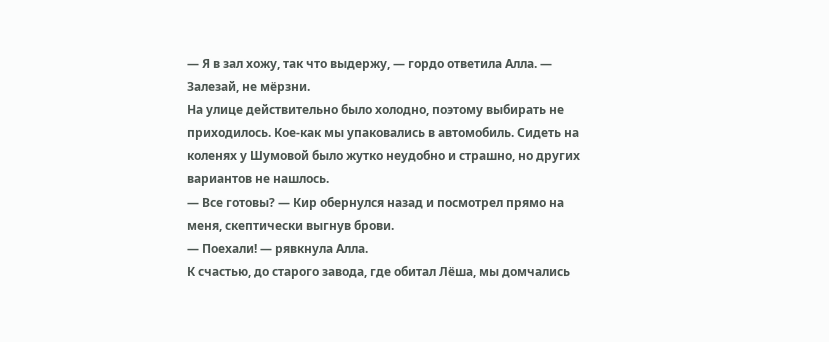— Я в зал хожу, так что выдержу, — гордо ответила Алла. — Залезай, не мёрзни.
На улице действительно было холодно, поэтому выбирать не приходилось. Кое-как мы упаковались в автомобиль. Сидеть на коленях у Шумовой было жутко неудобно и страшно, но других вариантов не нашлось.
— Все готовы? — Кир обернулся назад и посмотрел прямо на меня, скептически выгнув брови.
— Поехали! — рявкнула Алла.
К счастью, до старого завода, где обитал Лёша, мы домчались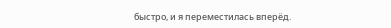быстро, и я переместилась вперёд.